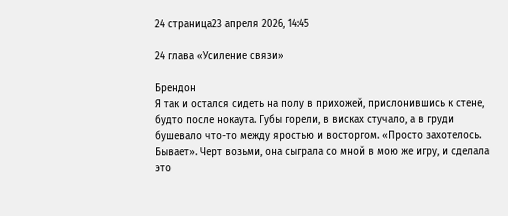24 страница23 апреля 2026, 14:45

24 глава «Усиление связи»

Брендон
Я так и остался сидеть на полу в прихожей, прислонившись к стене, будто после нокаута. Губы горели, в висках стучало, а в груди бушевало что-то между яростью и восторгом. «Просто захотелось. Бывает». Черт возьми, она сыграла со мной в мою же игру, и сделала это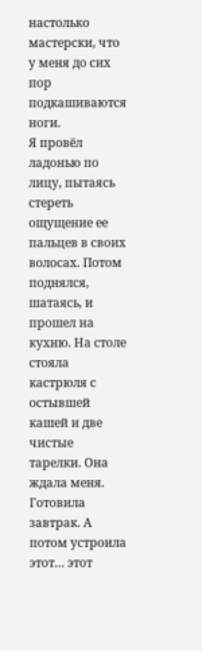настолько мастерски, что у меня до сих пор подкашиваются ноги.
Я провёл ладонью по лицу, пытаясь стереть ощущение ее пальцев в своих волосах. Потом поднялся, шатаясь, и прошел на кухню. На столе стояла кастрюля с остывшей кашей и две чистые тарелки. Она ждала меня. Готовила завтрак. А потом устроила этот… этот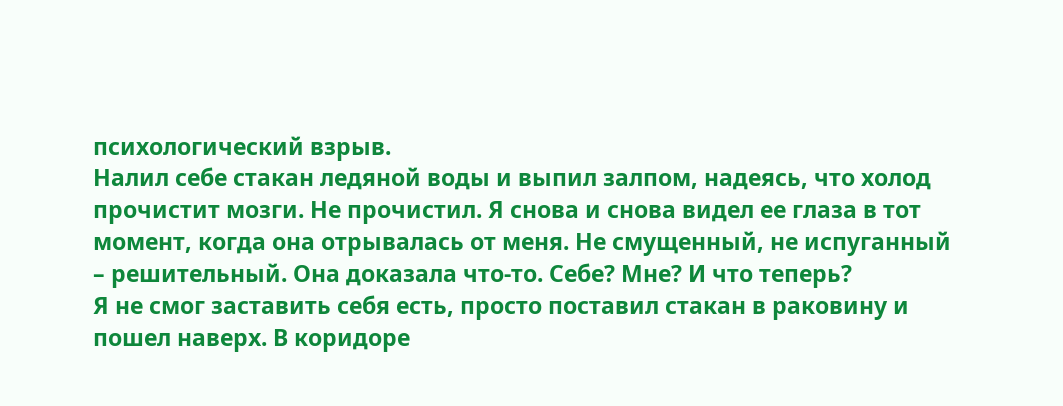психологический взрыв.
Налил себе стакан ледяной воды и выпил залпом, надеясь, что холод прочистит мозги. Не прочистил. Я снова и снова видел ее глаза в тот момент, когда она отрывалась от меня. Не смущенный, не испуганный – решительный. Она доказала что-то. Себе? Мне? И что теперь?
Я не смог заставить себя есть, просто поставил стакан в раковину и пошел наверх. В коридоре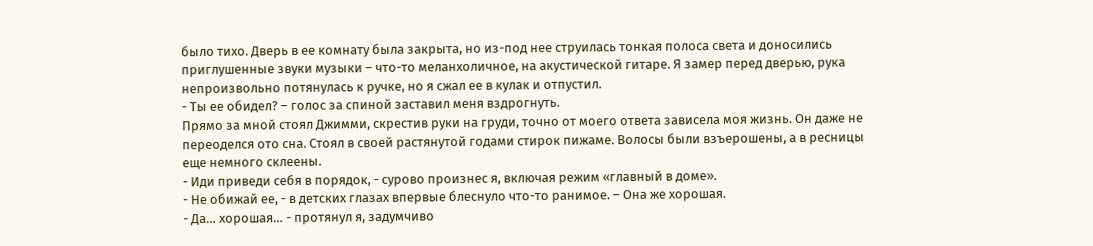было тихо. Дверь в ее комнату была закрыта, но из-под нее струилась тонкая полоса света и доносились приглушенные звуки музыки – что-то меланхоличное, на акустической гитаре. Я замер перед дверью, рука непроизвольно потянулась к ручке, но я сжал ее в кулак и отпустил.
- Ты ее обидел? – голос за спиной заставил меня вздрогнуть.
Прямо за мной стоял Джимми, скрестив руки на груди, точно от моего ответа зависела моя жизнь. Он даже не переоделся ото сна. Стоял в своей растянутой годами стирок пижаме. Волосы были взъерошены, а в ресницы еще немного склеены.
- Иди приведи себя в порядок, - сурово произнес я, включая режим «главный в доме».
- Не обижай ее, - в детских глазах впервые блеснуло что-то ранимое. – Она же хорошая.
- Да… хорошая… - протянул я, задумчиво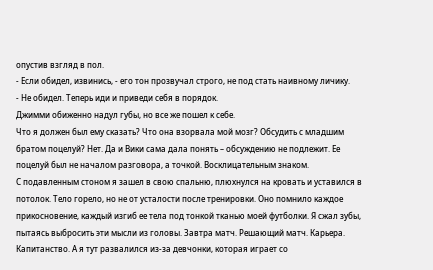опустив взгляд в пол.
- Если обидел, извинись, - его тон прозвучал строго, не под стать наивному личику.
- Не обидел. Теперь иди и приведи себя в порядок.
Джимми обиженно надул губы, но все же пошел к себе.
Что я должен был ему сказать? Что она взорвала мой мозг? Обсудить с младшим братом поцелуй? Нет. Да и Вики сама дала понять – обсуждению не подлежит. Ее поцелуй был не началом разговора, а точкой. Восклицательным знаком.
С подавленным стоном я зашел в свою спальню, плюхнулся на кровать и уставился в потолок. Тело горело, но не от усталости после тренировки. Оно помнило каждое прикосновение, каждый изгиб ее тела под тонкой тканью моей футболки. Я сжал зубы, пытаясь выбросить эти мысли из головы. Завтра матч. Решающий матч. Карьера. Капитанство. А я тут развалился из-за девчонки, которая играет со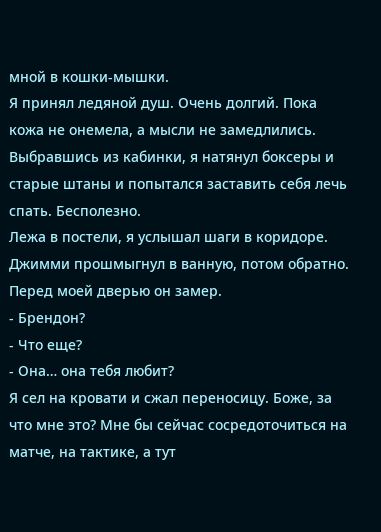мной в кошки-мышки.
Я принял ледяной душ. Очень долгий. Пока кожа не онемела, а мысли не замедлились. Выбравшись из кабинки, я натянул боксеры и старые штаны и попытался заставить себя лечь спать. Бесполезно.
Лежа в постели, я услышал шаги в коридоре. Джимми прошмыгнул в ванную, потом обратно. Перед моей дверью он замер.
- Брендон?
- Что еще?
- Она… она тебя любит?
Я сел на кровати и сжал переносицу. Боже, за что мне это? Мне бы сейчас сосредоточиться на матче, на тактике, а тут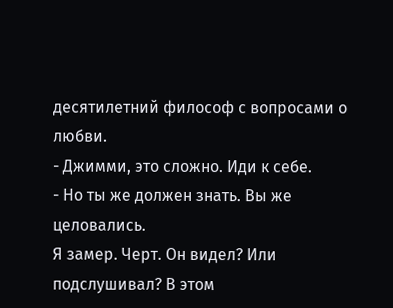десятилетний философ с вопросами о любви.
- Джимми, это сложно. Иди к себе.
- Но ты же должен знать. Вы же целовались.
Я замер. Черт. Он видел? Или подслушивал? В этом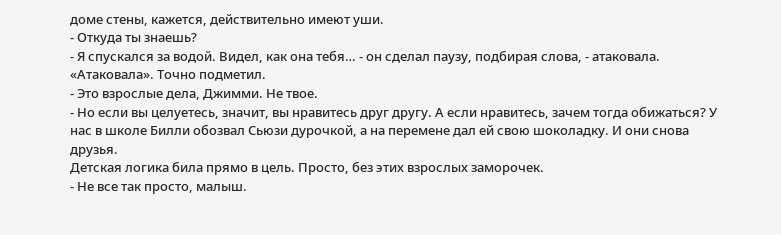доме стены, кажется, действительно имеют уши.
- Откуда ты знаешь?
- Я спускался за водой. Видел, как она тебя… - он сделал паузу, подбирая слова, - атаковала.
«Атаковала». Точно подметил.
- Это взрослые дела, Джимми. Не твое.
- Но если вы целуетесь, значит, вы нравитесь друг другу. А если нравитесь, зачем тогда обижаться? У нас в школе Билли обозвал Сьюзи дурочкой, а на перемене дал ей свою шоколадку. И они снова друзья.
Детская логика била прямо в цель. Просто, без этих взрослых заморочек.
- Не все так просто, малыш.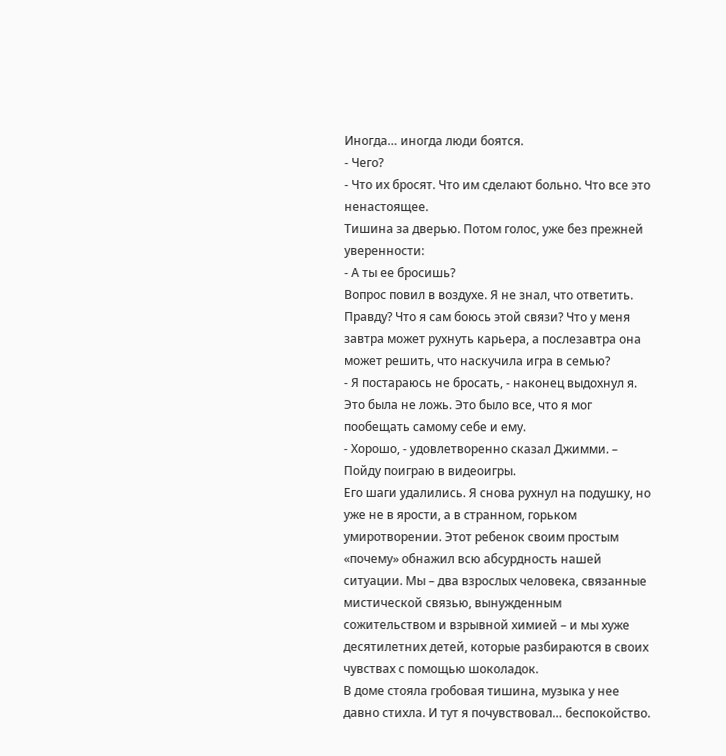Иногда… иногда люди боятся.
- Чего?
- Что их бросят. Что им сделают больно. Что все это ненастоящее.
Тишина за дверью. Потом голос, уже без прежней уверенности:
- А ты ее бросишь?
Вопрос повил в воздухе. Я не знал, что ответить. Правду? Что я сам боюсь этой связи? Что у меня завтра может рухнуть карьера, а послезавтра она может решить, что наскучила игра в семью?
- Я постараюсь не бросать, - наконец выдохнул я. Это была не ложь. Это было все, что я мог пообещать самому себе и ему.
- Хорошо, - удовлетворенно сказал Джимми. – Пойду поиграю в видеоигры.
Его шаги удалились. Я снова рухнул на подушку, но уже не в ярости, а в странном, горьком умиротворении. Этот ребенок своим простым «почему» обнажил всю абсурдность нашей ситуации. Мы – два взрослых человека, связанные мистической связью, вынужденным сожительством и взрывной химией – и мы хуже десятилетних детей, которые разбираются в своих чувствах с помощью шоколадок.
В доме стояла гробовая тишина, музыка у нее давно стихла. И тут я почувствовал… беспокойство.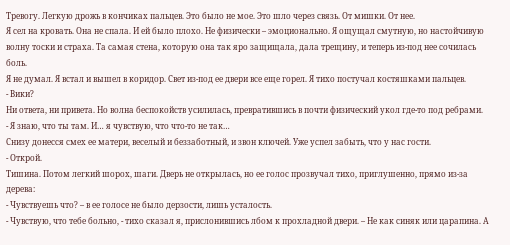Тревогу. Легкую дрожь в кончиках пальцев. Это было не мое. Это шло через связь. От мишки. От нее.
Я сел на кровать. Она не спала. И ей было плохо. Не физически – эмоционально. Я ощущал смутную, но настойчивую волну тоски и страха. Та самая стена, которую она так яро защищала, дала трещину, и теперь из-под нее сочилась боль.
Я не думал. Я встал и вышел в коридор. Свет из-под ее двери все еще горел. Я тихо постучал костяшками пальцев.
- Вики?
Ни ответа, ни привета. Но волна беспокойств усилилась, превратившись в почти физический укол где-то под ребрами.
- Я знаю, что ты там. И… я чувствую, что что-то не так…
Снизу донесся смех ее матери, веселый и беззаботный, и звон ключей. Уже успел забыть, что у нас гости.
- Открой.
Тишина. Потом легкий шорох, шаги. Дверь не открылась, но ее голос прозвучал тихо, приглушенно, прямо из-за дерева:
- Чувствуешь что? – в ее голосе не было дерзости, лишь усталость.
- Чувствую, что тебе больно, - тихо сказал я, прислонившись лбом к прохладной двери. – Не как синяк или царапина. А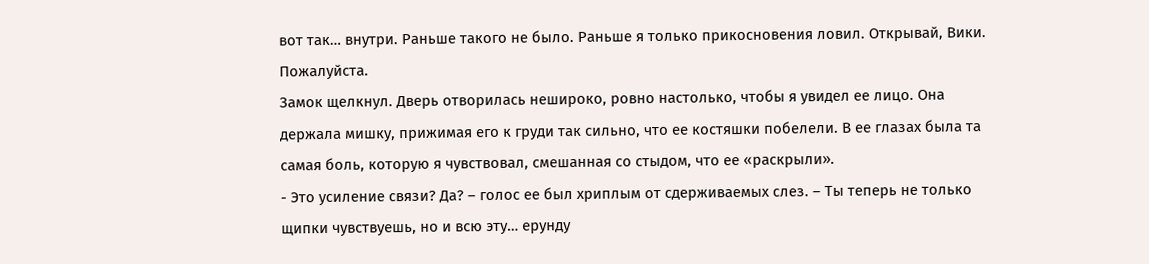вот так… внутри. Раньше такого не было. Раньше я только прикосновения ловил. Открывай, Вики. Пожалуйста.
Замок щелкнул. Дверь отворилась нешироко, ровно настолько, чтобы я увидел ее лицо. Она держала мишку, прижимая его к груди так сильно, что ее костяшки побелели. В ее глазах была та самая боль, которую я чувствовал, смешанная со стыдом, что ее «раскрыли».
- Это усиление связи? Да? – голос ее был хриплым от сдерживаемых слез. – Ты теперь не только щипки чувствуешь, но и всю эту… ерунду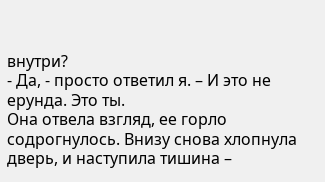внутри?
- Да, - просто ответил я. – И это не ерунда. Это ты.
Она отвела взгляд, ее горло содрогнулось. Внизу снова хлопнула дверь, и наступила тишина –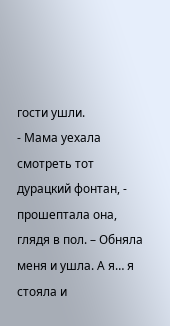гости ушли.
- Мама уехала смотреть тот дурацкий фонтан, - прошептала она, глядя в пол. – Обняла меня и ушла. А я… я стояла и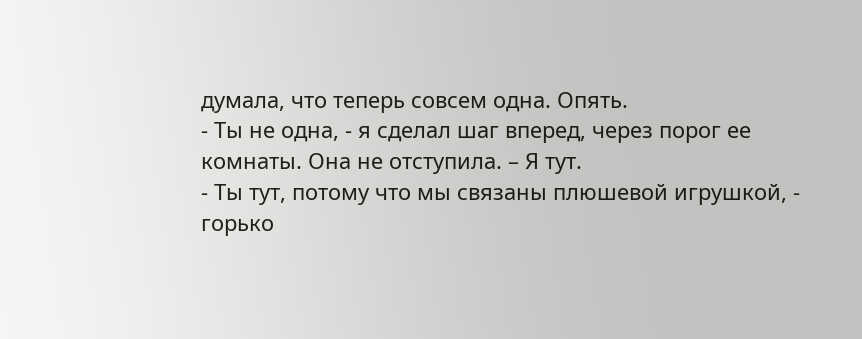думала, что теперь совсем одна. Опять.
- Ты не одна, - я сделал шаг вперед, через порог ее комнаты. Она не отступила. – Я тут.
- Ты тут, потому что мы связаны плюшевой игрушкой, - горько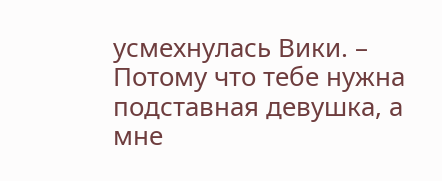усмехнулась Вики. – Потому что тебе нужна подставная девушка, а мне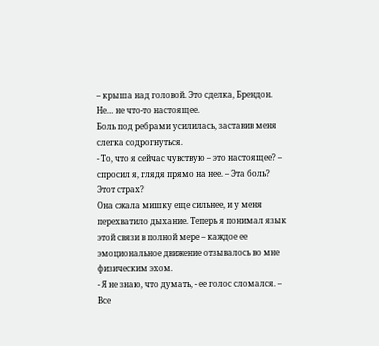– крыша над головой. Это сделка, Брендон. Не… не что-то настоящее.
Боль под ребрами усилилась, заставив меня слегка содрогнуться.
- То, что я сейчас чувствую – это настоящее? – спросил я, глядя прямо на нее. – Эта боль? Этот страх?
Она сжала мишку еще сильнее, и у меня перехватило дыхание. Теперь я понимал язык этой связи в полной мере – каждое ее эмоциональное движение отзывалось во мне физическим эхом.
- Я не знаю, что думать, - ее голос сломался. – Все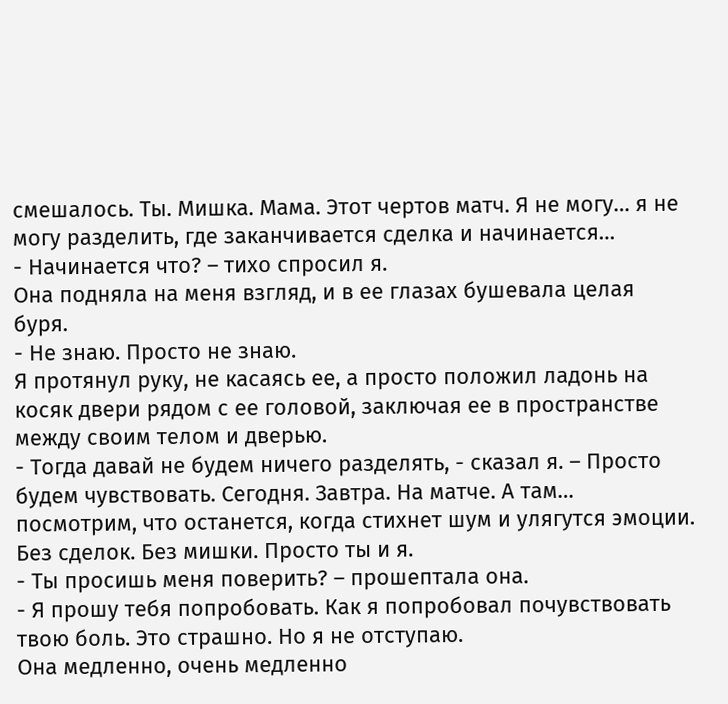смешалось. Ты. Мишка. Мама. Этот чертов матч. Я не могу… я не могу разделить, где заканчивается сделка и начинается…
- Начинается что? – тихо спросил я.
Она подняла на меня взгляд, и в ее глазах бушевала целая буря.
- Не знаю. Просто не знаю.
Я протянул руку, не касаясь ее, а просто положил ладонь на косяк двери рядом с ее головой, заключая ее в пространстве между своим телом и дверью.
- Тогда давай не будем ничего разделять, - сказал я. – Просто будем чувствовать. Сегодня. Завтра. На матче. А там… посмотрим, что останется, когда стихнет шум и улягутся эмоции. Без сделок. Без мишки. Просто ты и я.
- Ты просишь меня поверить? – прошептала она.
- Я прошу тебя попробовать. Как я попробовал почувствовать твою боль. Это страшно. Но я не отступаю.
Она медленно, очень медленно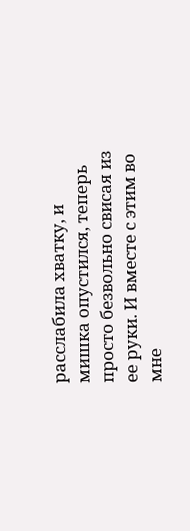расслабила хватку, и мишка опустился, теперь просто безвольно свисая из ее руки. И вместе с этим во мне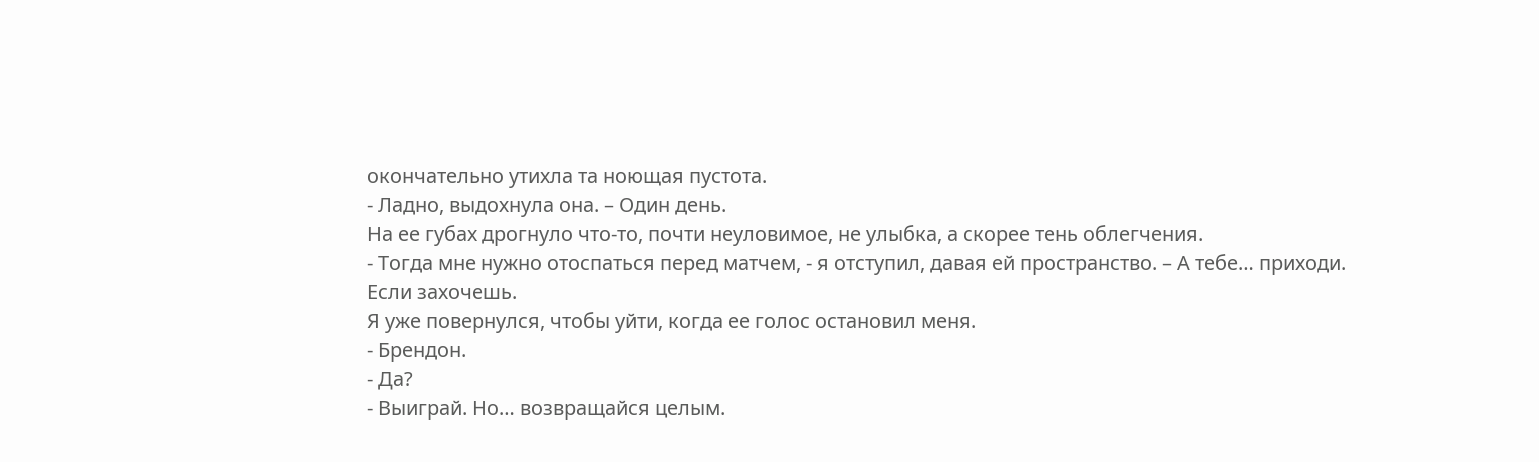окончательно утихла та ноющая пустота.
- Ладно, выдохнула она. – Один день.
На ее губах дрогнуло что-то, почти неуловимое, не улыбка, а скорее тень облегчения.
- Тогда мне нужно отоспаться перед матчем, - я отступил, давая ей пространство. – А тебе… приходи. Если захочешь.
Я уже повернулся, чтобы уйти, когда ее голос остановил меня.
- Брендон.
- Да?
- Выиграй. Но… возвращайся целым.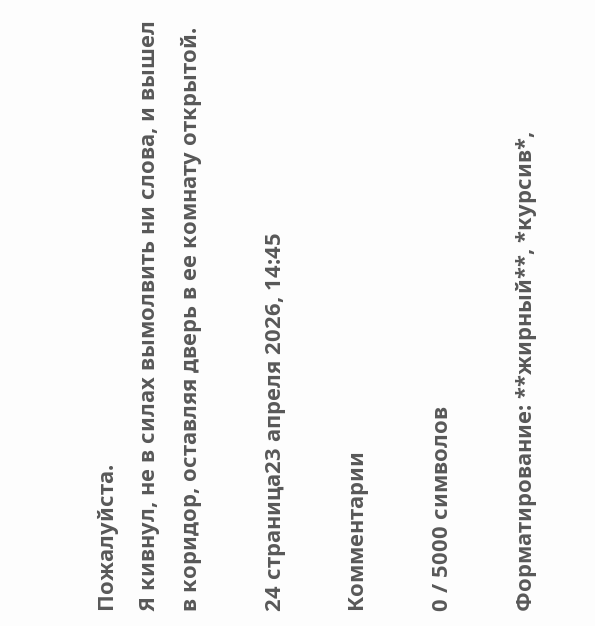Пожалуйста.
Я кивнул, не в силах вымолвить ни слова, и вышел в коридор, оставляя дверь в ее комнату открытой.

24 страница23 апреля 2026, 14:45

Комментарии

0 / 5000 символов

Форматирование: **жирный**, *курсив*,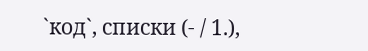`код`, списки (- / 1.),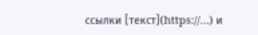ссылки [текст](https://…) и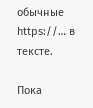обычные https://… в тексте.

Пока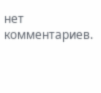нет комментариев.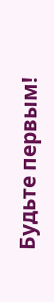Будьте первым!